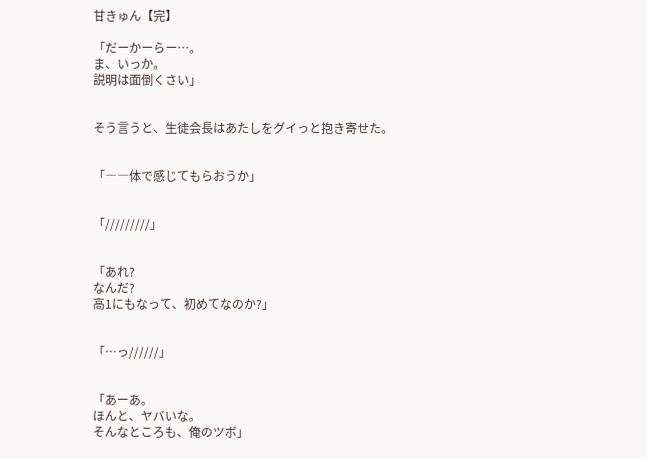甘きゅん【完】

「だーかーらー…。
ま、いっか。
説明は面倒くさい」


そう言うと、生徒会長はあたしをグイっと抱き寄せた。


「――体で感じてもらおうか」


「/////////」


「あれ?
なんだ?
高1にもなって、初めてなのか?」


「…っ//////」


「あーあ。
ほんと、ヤバいな。
そんなところも、俺のツボ」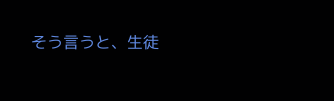そう言うと、生徒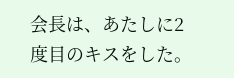会長は、あたしに2度目のキスをした。